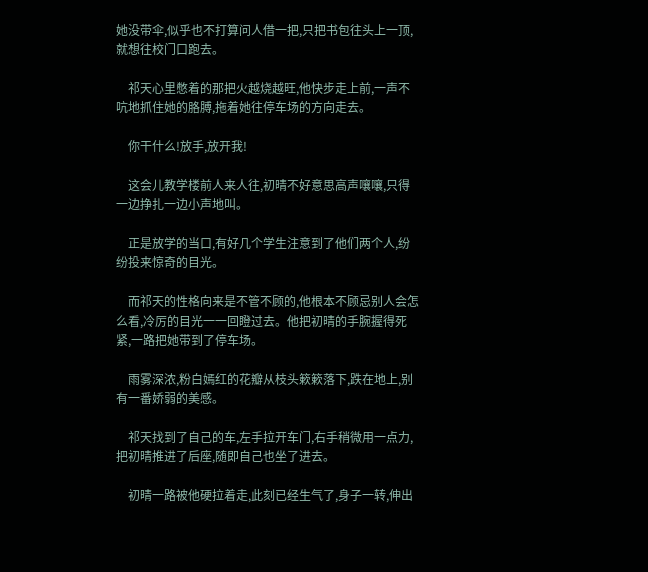她没带伞,似乎也不打算问人借一把,只把书包往头上一顶,就想往校门口跑去。

    祁天心里憋着的那把火越烧越旺,他快步走上前,一声不吭地抓住她的胳膊,拖着她往停车场的方向走去。

    你干什么!放手,放开我!

    这会儿教学楼前人来人往,初晴不好意思高声嚷嚷,只得一边挣扎一边小声地叫。

    正是放学的当口,有好几个学生注意到了他们两个人,纷纷投来惊奇的目光。

    而祁天的性格向来是不管不顾的,他根本不顾忌别人会怎么看,冷厉的目光一一回瞪过去。他把初晴的手腕握得死紧,一路把她带到了停车场。

    雨雾深浓,粉白嫣红的花瓣从枝头簌簌落下,跌在地上,别有一番娇弱的美感。

    祁天找到了自己的车,左手拉开车门,右手稍微用一点力,把初晴推进了后座,随即自己也坐了进去。

    初晴一路被他硬拉着走,此刻已经生气了,身子一转,伸出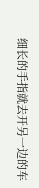细长的手指就去开另一边的车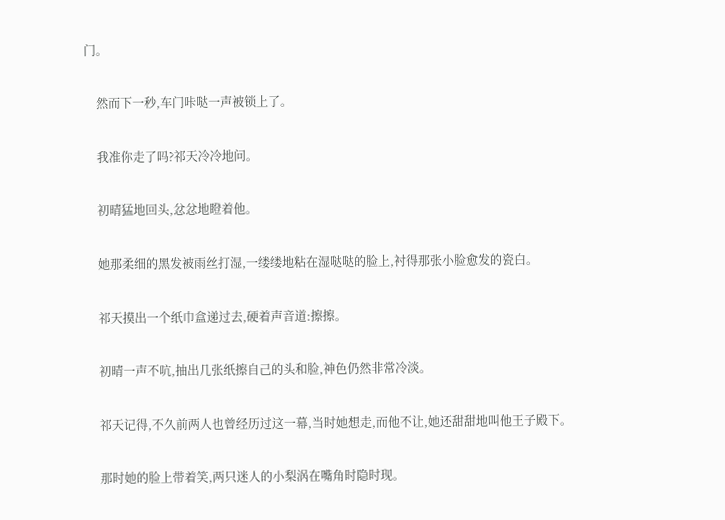门。

    然而下一秒,车门咔哒一声被锁上了。

    我准你走了吗?祁天冷冷地问。

    初晴猛地回头,忿忿地瞪着他。

    她那柔细的黑发被雨丝打湿,一缕缕地粘在湿哒哒的脸上,衬得那张小脸愈发的瓷白。

    祁天摸出一个纸巾盒递过去,硬着声音道:擦擦。

    初晴一声不吭,抽出几张纸擦自己的头和脸,神色仍然非常冷淡。

    祁天记得,不久前两人也曾经历过这一幕,当时她想走,而他不让,她还甜甜地叫他王子殿下。

    那时她的脸上带着笑,两只迷人的小梨涡在嘴角时隐时现。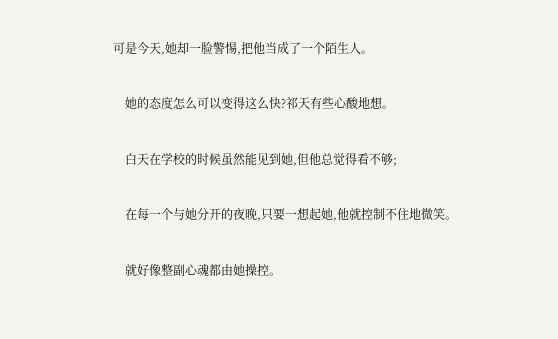可是今天,她却一脸警惕,把他当成了一个陌生人。

    她的态度怎么可以变得这么快?祁天有些心酸地想。

    白天在学校的时候虽然能见到她,但他总觉得看不够;

    在每一个与她分开的夜晚,只要一想起她,他就控制不住地微笑。

    就好像整副心魂都由她操控。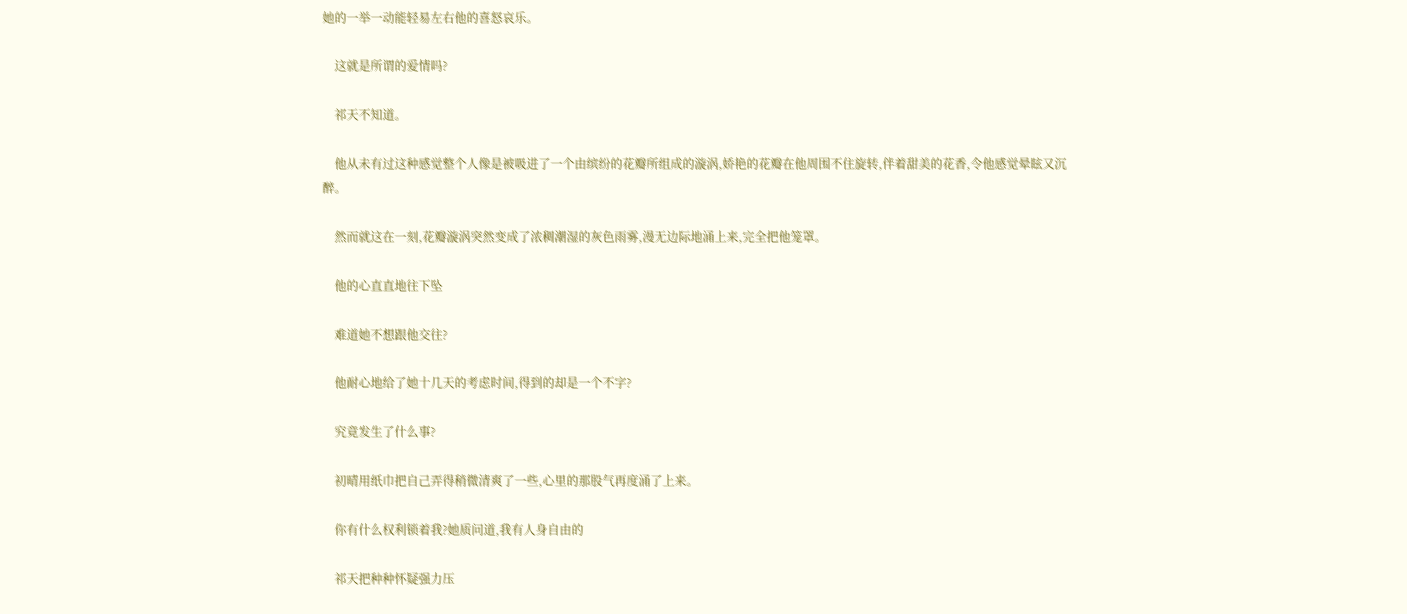她的一举一动能轻易左右他的喜怒哀乐。

    这就是所谓的爱情吗?

    祁天不知道。

    他从未有过这种感觉整个人像是被吸进了一个由缤纷的花瓣所组成的漩涡,娇艳的花瓣在他周围不住旋转,伴着甜美的花香,令他感觉晕眩又沉醉。

    然而就这在一刻,花瓣漩涡突然变成了浓稠潮湿的灰色雨雾,漫无边际地涌上来,完全把他笼罩。

    他的心直直地往下坠

    难道她不想跟他交往?

    他耐心地给了她十几天的考虑时间,得到的却是一个不字?

    究竟发生了什么事?

    初晴用纸巾把自己弄得稍微清爽了一些,心里的那股气再度涌了上来。

    你有什么权利锁着我?她质问道,我有人身自由的

    祁天把种种怀疑强力压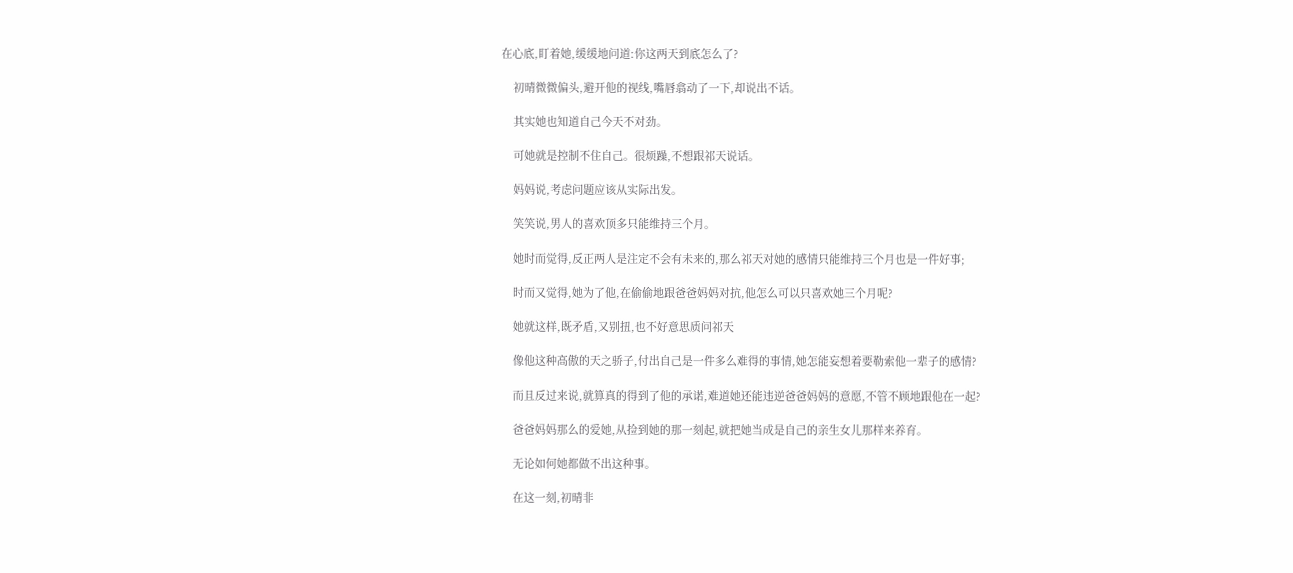在心底,盯着她,缓缓地问道:你这两天到底怎么了?

    初晴微微偏头,避开他的视线,嘴唇翕动了一下,却说出不话。

    其实她也知道自己今天不对劲。

    可她就是控制不住自己。很烦躁,不想跟祁天说话。

    妈妈说,考虑问题应该从实际出发。

    笑笑说,男人的喜欢顶多只能维持三个月。

    她时而觉得,反正两人是注定不会有未来的,那么祁天对她的感情只能维持三个月也是一件好事;

    时而又觉得,她为了他,在偷偷地跟爸爸妈妈对抗,他怎么可以只喜欢她三个月呢?

    她就这样,既矛盾,又别扭,也不好意思质问祁天

    像他这种高傲的天之骄子,付出自己是一件多么难得的事情,她怎能妄想着要勒索他一辈子的感情?

    而且反过来说,就算真的得到了他的承诺,难道她还能违逆爸爸妈妈的意愿,不管不顾地跟他在一起?

    爸爸妈妈那么的爱她,从捡到她的那一刻起,就把她当成是自己的亲生女儿那样来养育。

    无论如何她都做不出这种事。

    在这一刻,初晴非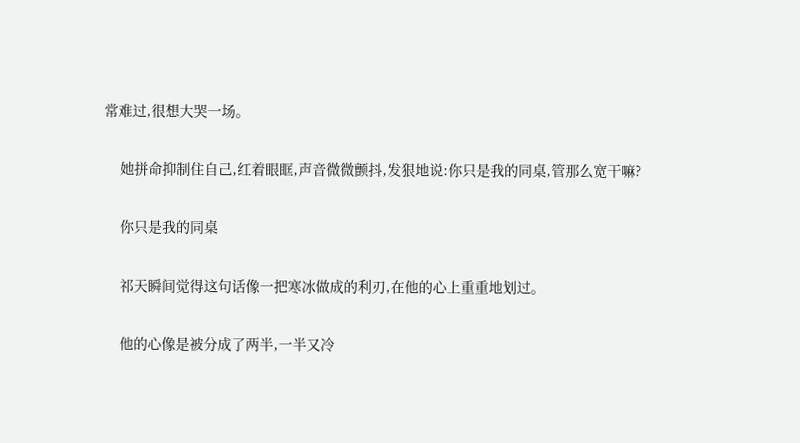常难过,很想大哭一场。

    她拼命抑制住自己,红着眼眶,声音微微颤抖,发狠地说:你只是我的同桌,管那么宽干嘛?

    你只是我的同桌

    祁天瞬间觉得这句话像一把寒冰做成的利刃,在他的心上重重地划过。

    他的心像是被分成了两半,一半又冷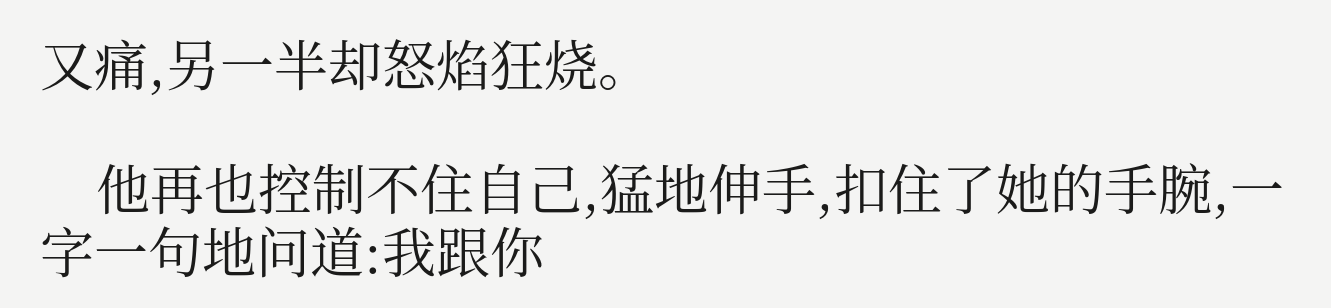又痛,另一半却怒焰狂烧。

    他再也控制不住自己,猛地伸手,扣住了她的手腕,一字一句地问道:我跟你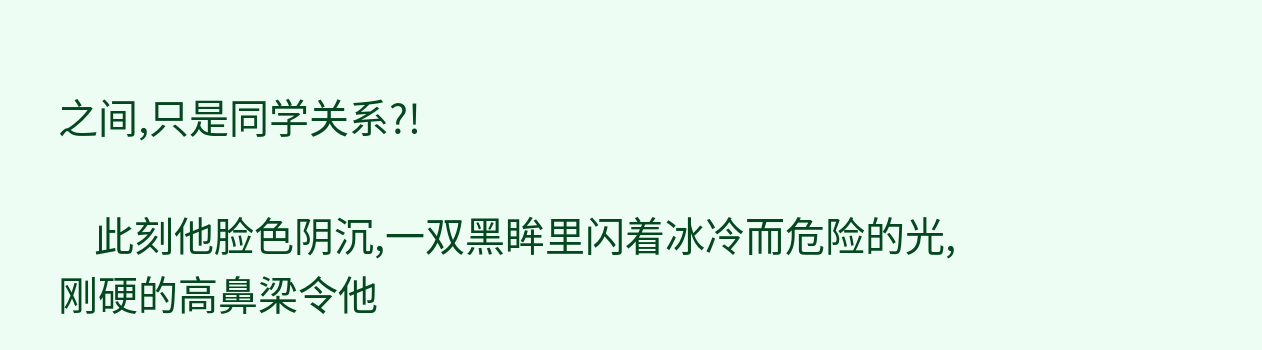之间,只是同学关系?!

    此刻他脸色阴沉,一双黑眸里闪着冰冷而危险的光,刚硬的高鼻梁令他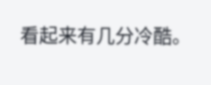看起来有几分冷酷。